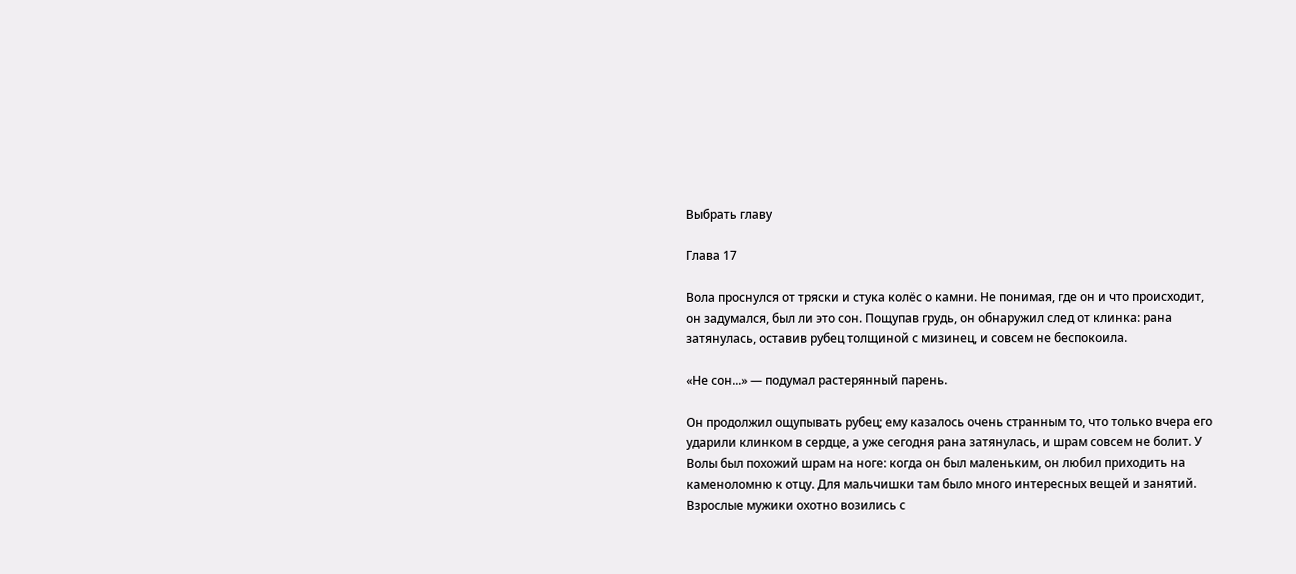Выбрать главу

Глава 17

Вола проснулся от тряски и стука колёс о камни. Не понимая, где он и что происходит, он задумался, был ли это сон. Пощупав грудь, он обнаружил след от клинка: рана затянулась, оставив рубец толщиной с мизинец, и совсем не беспокоила.

«Не сон...» — подумал растерянный парень.

Он продолжил ощупывать рубец; ему казалось очень странным то, что только вчера его ударили клинком в сердце, а уже сегодня рана затянулась, и шрам совсем не болит. У Волы был похожий шрам на ноге: когда он был маленьким, он любил приходить на каменоломню к отцу. Для мальчишки там было много интересных вещей и занятий. Взрослые мужики охотно возились с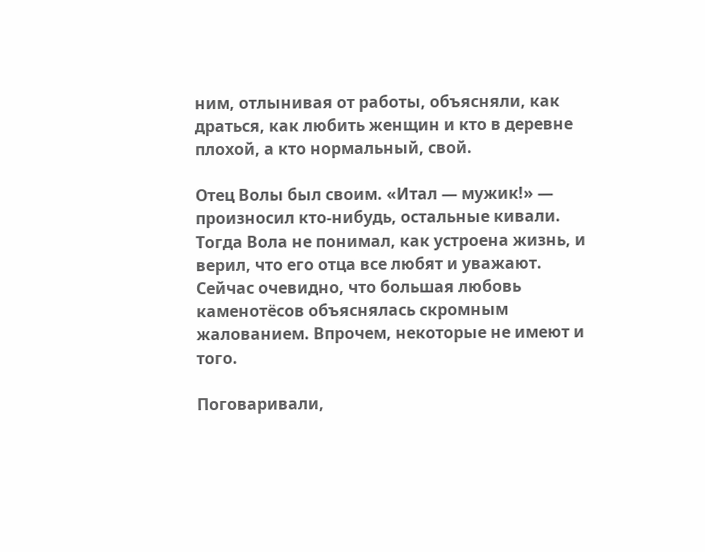ним, отлынивая от работы, объясняли, как драться, как любить женщин и кто в деревне плохой, а кто нормальный, свой.

Отец Волы был своим. «Итал — мужик!» — произносил кто-нибудь, остальные кивали. Тогда Вола не понимал, как устроена жизнь, и верил, что его отца все любят и уважают. Сейчас очевидно, что большая любовь каменотёсов объяснялась скромным жалованием. Впрочем, некоторые не имеют и того.

Поговаривали,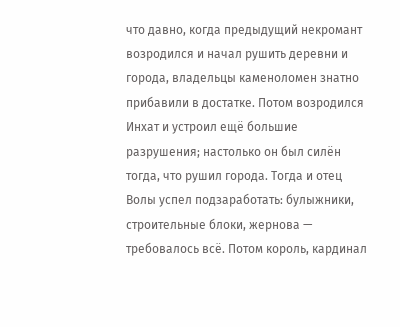что давно, когда предыдущий некромант возродился и начал рушить деревни и города, владельцы каменоломен знатно прибавили в достатке. Потом возродился Инхат и устроил ещё большие разрушения; настолько он был силён тогда, что рушил города. Тогда и отец Волы успел подзаработать: булыжники, строительные блоки, жернова — требовалось всё. Потом король, кардинал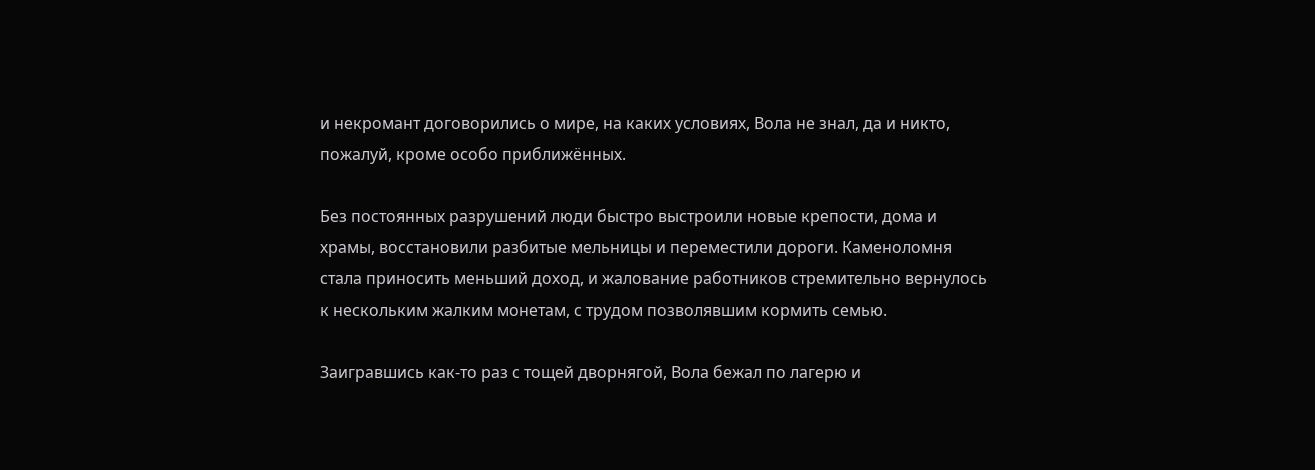и некромант договорились о мире, на каких условиях, Вола не знал, да и никто, пожалуй, кроме особо приближённых.

Без постоянных разрушений люди быстро выстроили новые крепости, дома и храмы, восстановили разбитые мельницы и переместили дороги. Каменоломня стала приносить меньший доход, и жалование работников стремительно вернулось к нескольким жалким монетам, с трудом позволявшим кормить семью.

Заигравшись как-то раз с тощей дворнягой, Вола бежал по лагерю и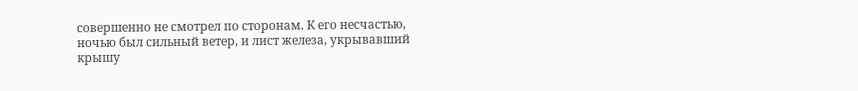совершенно не смотрел по сторонам. К его несчастью, ночью был сильный ветер, и лист железа, укрывавший крышу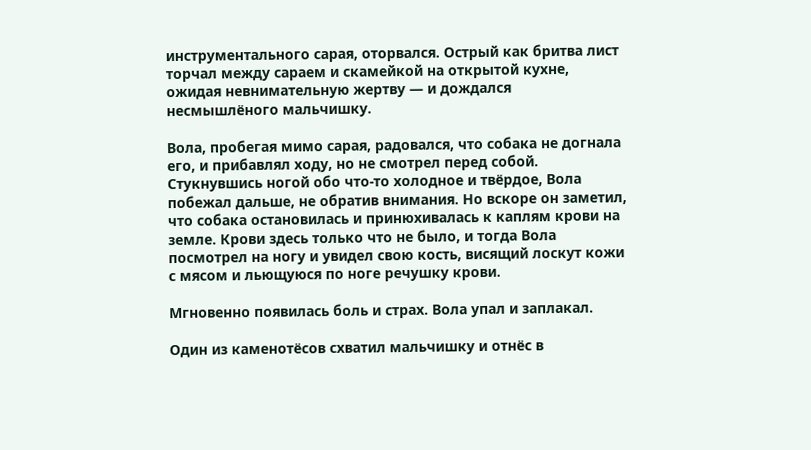инструментального сарая, оторвался. Острый как бритва лист торчал между сараем и скамейкой на открытой кухне, ожидая невнимательную жертву — и дождался несмышлёного мальчишку.

Вола, пробегая мимо сарая, радовался, что собака не догнала его, и прибавлял ходу, но не смотрел перед собой. Стукнувшись ногой обо что-то холодное и твёрдое, Вола побежал дальше, не обратив внимания. Но вскоре он заметил, что собака остановилась и принюхивалась к каплям крови на земле. Крови здесь только что не было, и тогда Вола посмотрел на ногу и увидел свою кость, висящий лоскут кожи с мясом и льющуюся по ноге речушку крови.

Мгновенно появилась боль и страх. Вола упал и заплакал.

Один из каменотёсов схватил мальчишку и отнёс в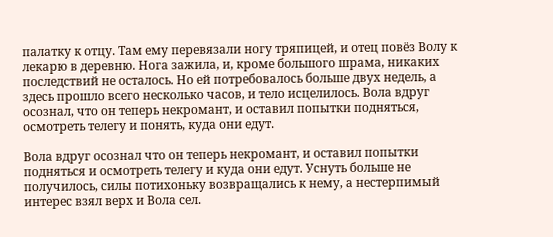палатку к отцу. Там ему перевязали ногу тряпицей, и отец повёз Волу к лекарю в деревню. Нога зажила, и, кроме большого шрама, никаких последствий не осталось. Но ей потребовалось больше двух недель, а здесь прошло всего несколько часов, и тело исцелилось. Вола вдруг осознал, что он теперь некромант, и оставил попытки подняться, осмотреть телегу и понять, куда они едут.

Вола вдруг осознал что он теперь некромант, и оставил попытки подняться и осмотреть телегу и куда они едут. Уснуть больше не получилось, силы потихоньку возвращались к нему, а нестерпимый интерес взял верх и Вола сел.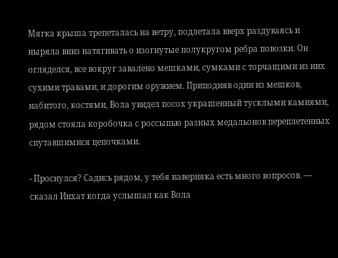Мягка крыша трепеталась на ветру, подлетала вверх раздуваясь и ныряла вниз натягивать о изогнутые полукругом ребра повозки. Он огляделся, все вокруг завалено мешками, сумками с торчащими из них сухими травами, и дорогим оружием. Приподняв один из мешков, набитого, костями, Вола увидел посох украшенный тусклыми камнями, рядом стояла коробочка с россыпью разных медальонов переплетенных спутавшимися цепочками.

- Проснулся? Садись рядом, у тебя наверняка есть много вопросов. — сказал Инхат когда услышал как Вола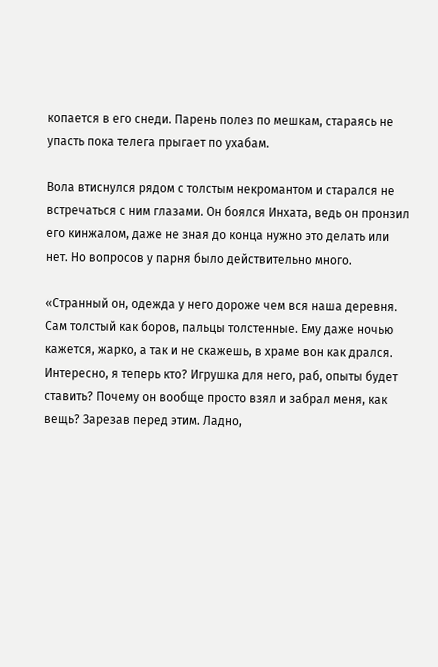копается в его снеди. Парень полез по мешкам, стараясь не упасть пока телега прыгает по ухабам.

Вола втиснулся рядом с толстым некромантом и старался не встречаться с ним глазами. Он боялся Инхата, ведь он пронзил его кинжалом, даже не зная до конца нужно это делать или нет. Но вопросов у парня было действительно много.

«Странный он, одежда у него дороже чем вся наша деревня. Сам толстый как боров, пальцы толстенные. Ему даже ночью кажется, жарко, а так и не скажешь, в храме вон как дрался. Интересно, я теперь кто? Игрушка для него, раб, опыты будет ставить? Почему он вообще просто взял и забрал меня, как вещь? Зарезав перед этим. Ладно,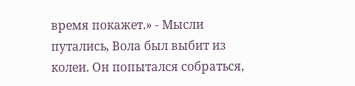время покажет.» - Мысли путались, Вола был выбит из колеи. Он попытался собраться,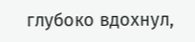глубоко вдохнул,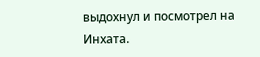выдохнул и посмотрел на Инхата.